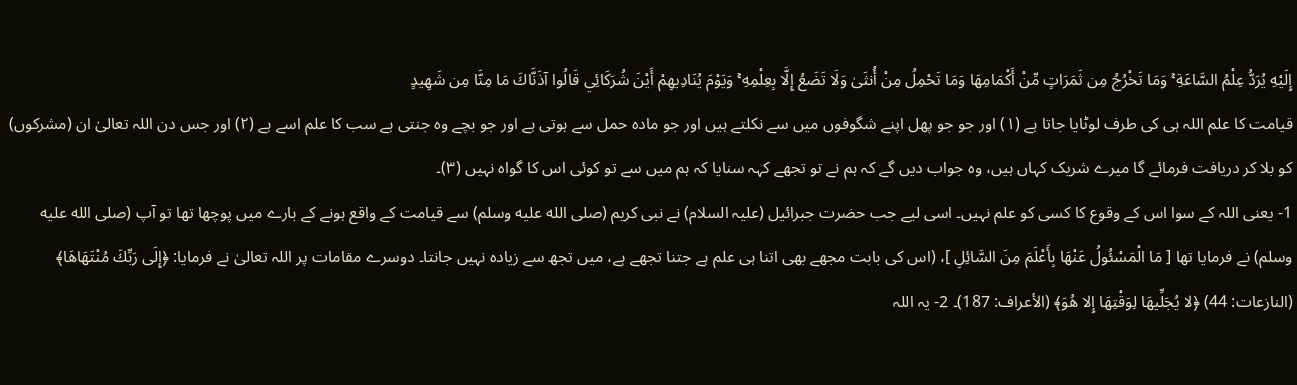إِلَيْهِ يُرَدُّ عِلْمُ السَّاعَةِ ۚ وَمَا تَخْرُجُ مِن ثَمَرَاتٍ مِّنْ أَكْمَامِهَا وَمَا تَحْمِلُ مِنْ أُنثَىٰ وَلَا تَضَعُ إِلَّا بِعِلْمِهِ ۚ وَيَوْمَ يُنَادِيهِمْ أَيْنَ شُرَكَائِي قَالُوا آذَنَّاكَ مَا مِنَّا مِن شَهِيدٍ
قیامت کا علم اللہ ہی کی طرف لوٹایا جاتا ہے (١) اور جو جو پھل اپنے شگوفوں میں سے نکلتے ہیں اور جو مادہ حمل سے ہوتی ہے اور جو بچے وہ جنتی ہے سب کا علم اسے ہے (٢) اور جس دن اللہ تعالیٰ ان (مشرکوں) کو بلا کر دریافت فرمائے گا میرے شریک کہاں ہیں، وہ جواب دیں گے کہ ہم نے تو تجھے کہہ سنایا کہ ہم میں سے تو کوئی اس کا گواہ نہیں (٣)۔
1- یعنی اللہ کے سوا اس کے وقوع کا کسی کو علم نہیں۔ اسی لیے جب حضرت جبرائیل (عليہ السلام) نے نبی کریم (صلى الله عليه وسلم) سے قیامت کے واقع ہونے کے بارے میں پوچھا تھا تو آپ (صلى الله عليه وسلم) نے فرمایا تھا [ مَا الْمَسْئُولُ عَنْهَا بِأَعْلَمَ مِنَ السَّائِلِ ]، (اس کی بابت مجھے بھی اتنا ہی علم ہے جتنا تجھے ہے، میں تجھ سے زیادہ نہیں جانتا۔ دوسرے مقامات پر اللہ تعالیٰ نے فرمایا: ﴿إِلَى رَبِّكَ مُنْتَهَاهَا﴾ (النازعات: 44) ﴿لا يُجَلِّيهَا لِوَقْتِهَا إِلا هُوَ﴾ (الأعراف: 187)۔ 2- یہ اللہ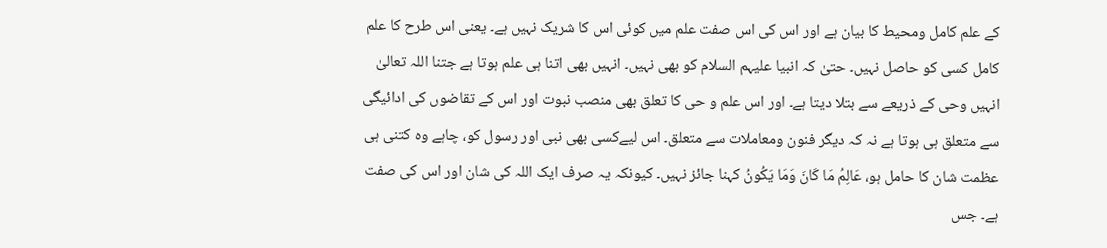کے علم کامل ومحیط کا بیان ہے اور اس کی اس صفت علم میں کوئی اس کا شریک نہیں ہے۔ یعنی اس طرح کا علم کامل کسی کو حاصل نہیں۔ حتیٰ کہ انبیا علیہم السلام کو بھی نہیں۔ انہیں بھی اتنا ہی علم ہوتا ہے جتنا اللہ تعالیٰ انہیں وحی کے ذریعے سے بتلا دیتا ہے۔ اور اس علم و حی کا تعلق بھی منصب نبوت اور اس کے تقاضوں کی ادائیگی سے متعلق ہی ہوتا ہے نہ کہ دیگر فنون ومعاملات سے متعلق۔ اس لیےکسی بھی نبی اور رسول کو، چاہے وہ کتنی ہی عظمت شان کا حامل ہو، عَالِمُ مَا كَانَ وَمَا يَكُونُ کہنا جائز نہیں۔ کیونکہ یہ صرف ایک اللہ کی شان اور اس کی صفت ہے۔ جس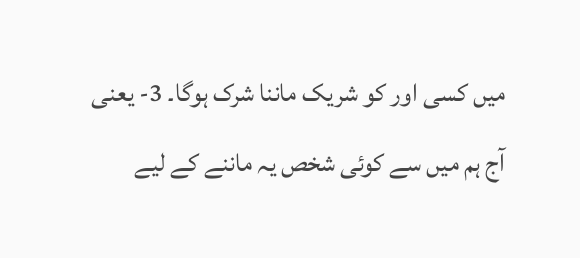میں کسی اور کو شریک ماننا شرک ہوگا۔ 3- یعنی آج ہم میں سے کوئی شخص یہ ماننے کے لیے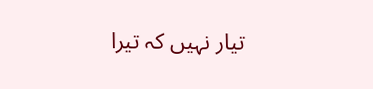تیار نہیں کہ تیرا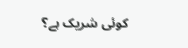کوئی شریک ہے؟